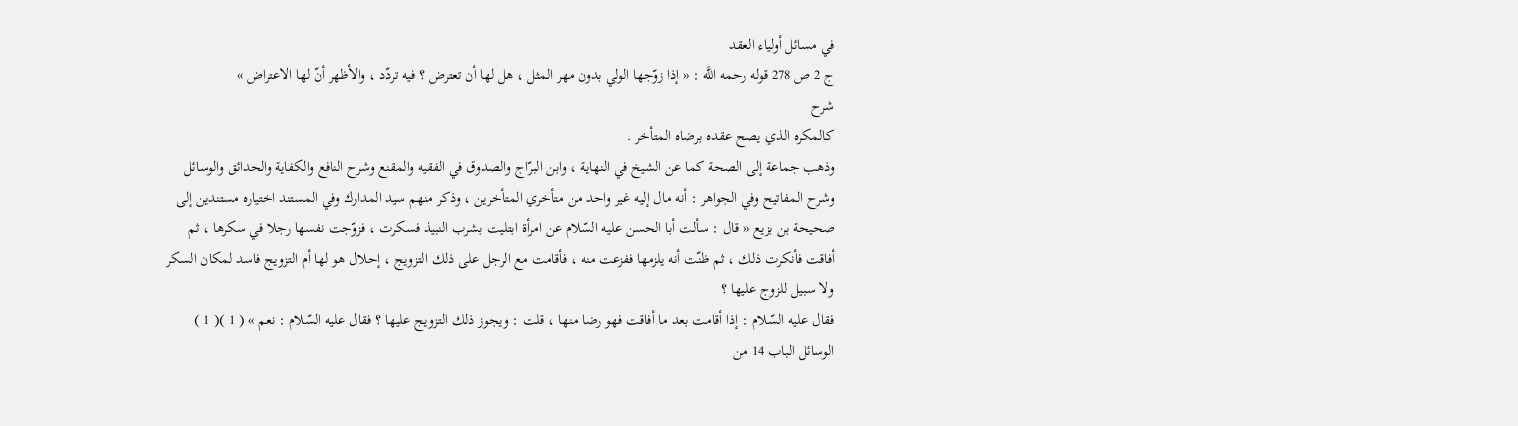في مسائل أولياء العقد
ج 2 ص 278 قوله رحمه اللَّه : « إذا زوّجها الولي بدون مهر المثل ، هل لها أن تعترض ؟ فيه تردّد ، والأظهر أنّ لها الاعتراض »
شرح
كالمكره الذي يصح عقده برضاه المتأخر .
وذهب جماعة إلى الصحة كما عن الشيخ في النهاية ، وابن البرّاج والصدوق في الفقيه والمقنع وشرح النافع والكفاية والحدائق والوسائل وشرح المفاتيح وفي الجواهر : أنه مال إليه غير واحد من متأخري المتأخرين ، وذكر منهم سيد المدارك وفي المستند اختياره مستندين إلى صحيحة بن بزيع « قال : سألت أبا الحسن عليه السّلام عن امرأة ابتليت بشرب النبيذ فسكرت ، فزوّجت نفسها رجلا في سكرها ، ثم أفاقت فأنكرت ذلك ، ثم ظنّت أنه يلزمها ففزعت منه ، فأقامت مع الرجل على ذلك التزويج ، إحلال هو لها أم التزويج فاسد لمكان السكر ولا سبيل للزوج عليها ؟
فقال عليه السّلام : إذا أقامت بعد ما أفاقت فهو رضا منها ، قلت : ويجوز ذلك التزويج عليها ؟ فقال عليه السّلام : نعم » ( 1 )( 1 ) الوسائل الباب 14 من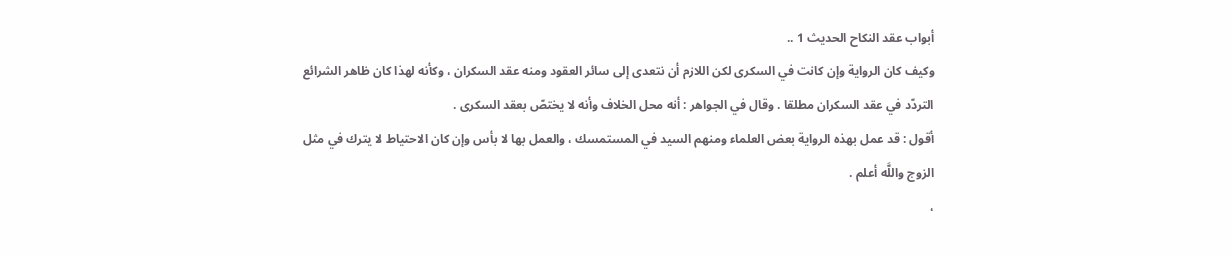أبواب عقد النكاح الحديث 1 ..
وكيف كان الرواية وإن كانت في السكرى لكن اللازم أن نتعدى إلى سائر العقود ومنه عقد السكران ، وكأنه لهذا كان ظاهر الشرائع التردّد في عقد السكران مطلقا . وقال في الجواهر : أنه محل الخلاف وأنه لا يختصّ بعقد السكرى .
أقول : قد عمل بهذه الرواية بعض العلماء ومنهم السيد في المستمسك ، والعمل بها لا بأس وإن كان الاحتياط لا يترك في مثل الزوج واللَّه أعلم .
،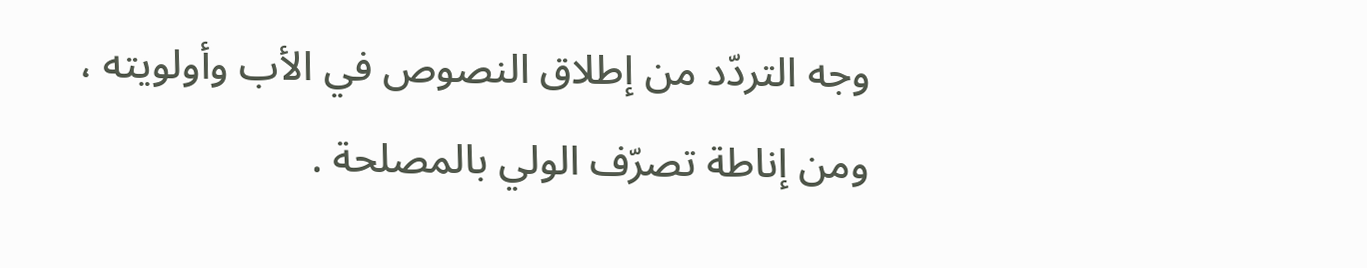وجه التردّد من إطلاق النصوص في الأب وأولويته ، ومن إناطة تصرّف الولي بالمصلحة .